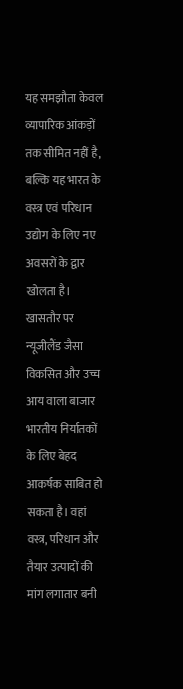यह समझौता केवल व्यापारिक आंकड़ों तक सीमित नहीं है, बल्कि यह भारत के वस्त्र एवं परिधान उद्योग के लिए नए अवसरों के द्वार खोलता है। खासतौर पर न्यूजीलैंड जैसा विकसित और उच्च आय वाला बाजार भारतीय निर्यातकों के लिए बेहद आकर्षक साबित हो सकता है। वहां वस्त्र, परिधान और तैयार उत्पादों की मांग लगातार बनी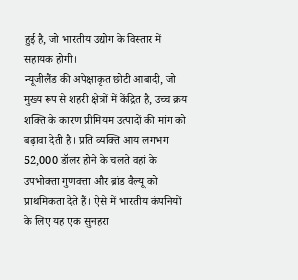हुई है, जो भारतीय उद्योग के विस्तार में सहायक होगी।
न्यूजीलैंड की अपेक्षाकृत छोटी आबादी, जो मुख्य रूप से शहरी क्षेत्रों में केंद्रित है, उच्च क्रय शक्ति के कारण प्रीमियम उत्पादों की मांग को बढ़ावा देती है। प्रति व्यक्ति आय लगभग 52,000 डॉलर होने के चलते वहां के उपभोक्ता गुणवत्ता और ब्रांड वैल्यू को प्राथमिकता देते हैं। ऐसे में भारतीय कंपनियों के लिए यह एक सुनहरा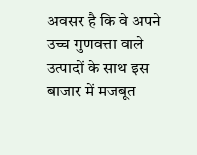अवसर है कि वे अपने उच्च गुणवत्ता वाले उत्पादों के साथ इस बाजार में मजबूत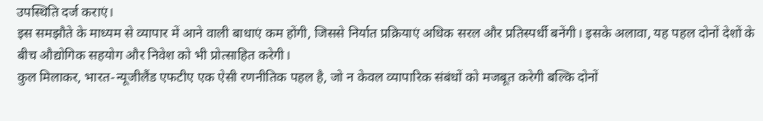उपस्थिति दर्ज कराएं।
इस समझौते के माध्यम से व्यापार में आने वाली बाधाएं कम होंगी, जिससे निर्यात प्रक्रियाएं अधिक सरल और प्रतिस्पर्धी बनेंगी। इसके अलावा, यह पहल दोनों देशों के बीच औद्योगिक सहयोग और निवेश को भी प्रोत्साहित करेगी।
कुल मिलाकर, भारत-न्यूजीलैंड एफटीए एक ऐसी रणनीतिक पहल है, जो न केवल व्यापारिक संबंधों को मजबूत करेगी बल्कि दोनों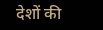देशों की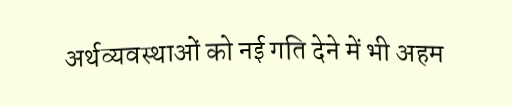अर्थव्यवस्थाओं को नई गति देने में भी अहम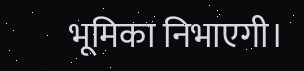भूमिका निभाएगी।